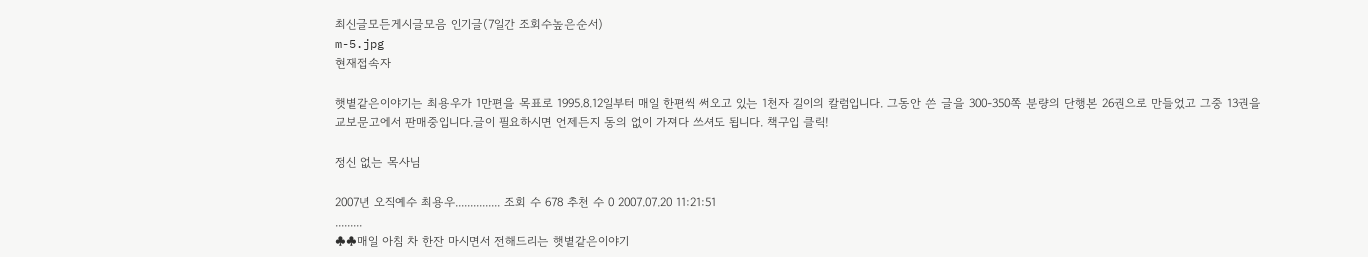최신글모든게시글모음 인기글(7일간 조회수높은순서)
m-5.jpg
현재접속자

햇볕같은이야기는 최용우가 1만편을 목표로 1995.8.12일부터 매일 한편씩 써오고 있는 1천자 길이의 칼럼입니다. 그동안 쓴 글을 300-350쪽 분량의 단행본 26권으로 만들었고 그중 13권을 교보문고에서 판매중입니다.글이 필요하시면 언제든지 동의 없이 가져다 쓰셔도 됩니다. 책구입 클릭!

정신 없는 목사님

2007년 오직예수 최용우............... 조회 수 678 추천 수 0 2007.07.20 11:21:51
.........
♣♣매일 아침 차 한잔 마시면서 전해드리는 햇볕같은이야기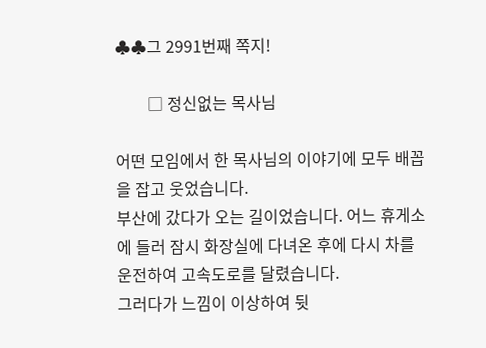♣♣그 2991번째 쪽지!

        □ 정신없는 목사님

어떤 모임에서 한 목사님의 이야기에 모두 배꼽을 잡고 웃었습니다.
부산에 갔다가 오는 길이었습니다. 어느 휴게소에 들러 잠시 화장실에 다녀온 후에 다시 차를 운전하여 고속도로를 달렸습니다.
그러다가 느낌이 이상하여 뒷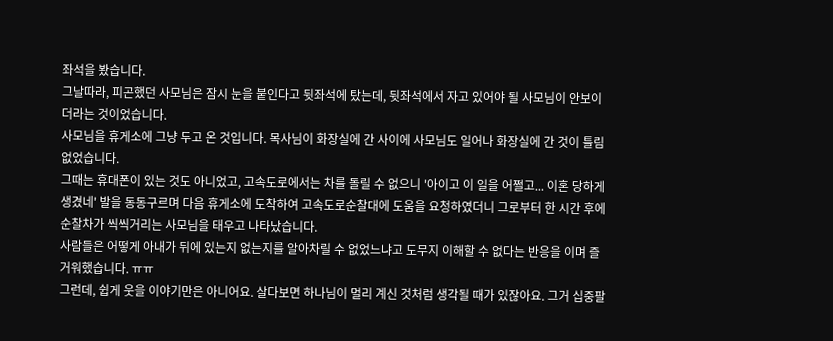좌석을 봤습니다.
그날따라, 피곤했던 사모님은 잠시 눈을 붙인다고 뒷좌석에 탔는데, 뒷좌석에서 자고 있어야 될 사모님이 안보이더라는 것이었습니다.
사모님을 휴게소에 그냥 두고 온 것입니다. 목사님이 화장실에 간 사이에 사모님도 일어나 화장실에 간 것이 틀림없었습니다.
그때는 휴대폰이 있는 것도 아니었고, 고속도로에서는 차를 돌릴 수 없으니 '아이고 이 일을 어쩔고... 이혼 당하게 생겼네' 발을 동동구르며 다음 휴게소에 도착하여 고속도로순찰대에 도움을 요청하였더니 그로부터 한 시간 후에 순찰차가 씩씩거리는 사모님을 태우고 나타났습니다.
사람들은 어떻게 아내가 뒤에 있는지 없는지를 알아차릴 수 없었느냐고 도무지 이해할 수 없다는 반응을 이며 즐거워했습니다. ㅠㅠ
그런데, 쉽게 웃을 이야기만은 아니어요. 살다보면 하나님이 멀리 계신 것처럼 생각될 때가 있잖아요. 그거 십중팔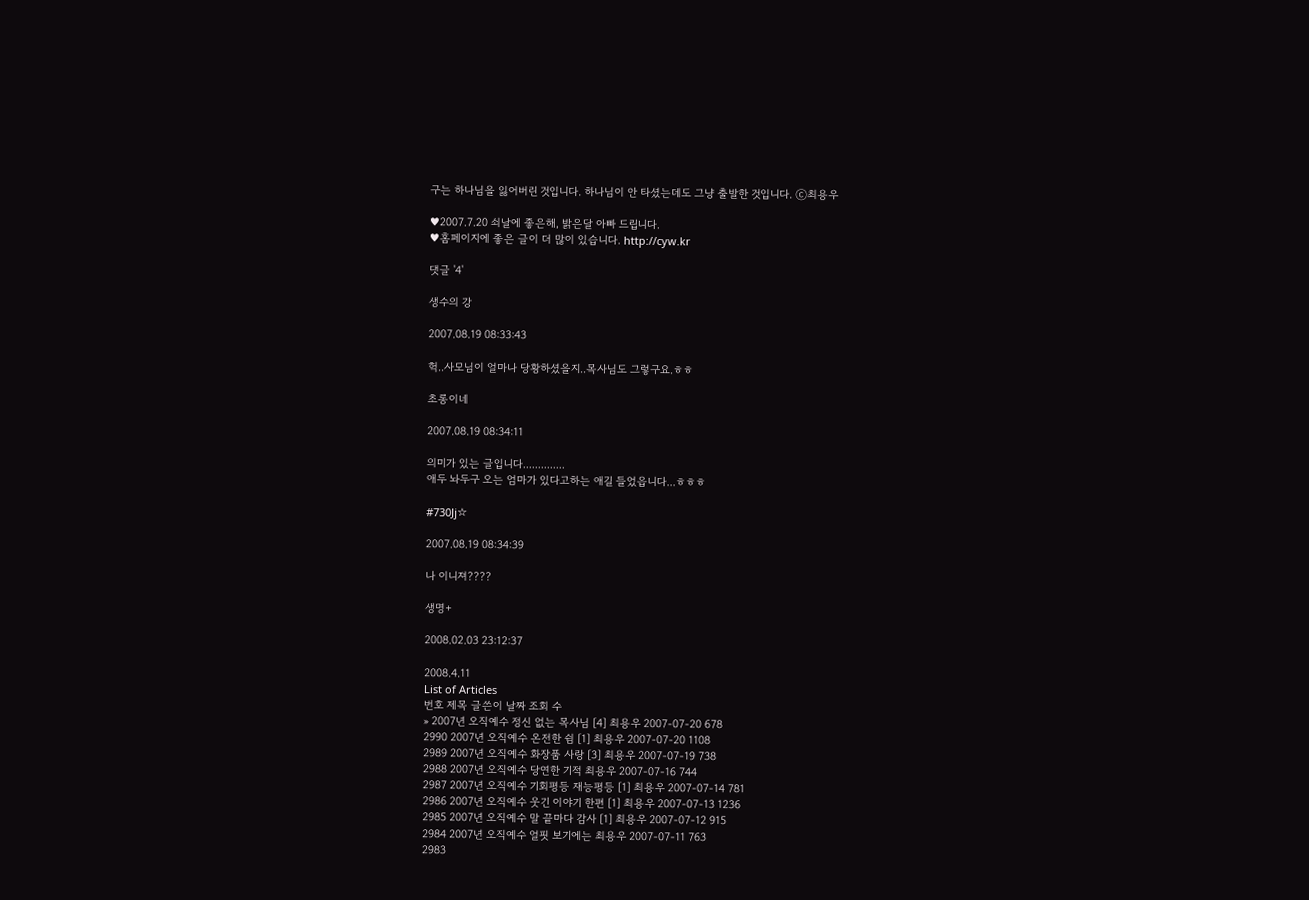구는 하나님을 잃어버린 것입니다. 하나님이 안 타셨는데도 그냥 출발한 것입니다. ⓒ최용우

♥2007.7.20 쇠날에 좋은해, 밝은달 아빠 드립니다.
♥홈페이지에 좋은 글이 더 많이 있습니다. http://cyw.kr

댓글 '4'

생수의 강

2007.08.19 08:33:43

헉..사모님이 얼마나 당황하셨을지..목사님도 그렇구요.ㅎㅎ

초롱이네

2007.08.19 08:34:11

의미가 있는 글입니다..............
애두 놔두구 오는 엄마가 있다고하는 애길 들었읍니다...ㅎㅎㅎ

#730Jj☆

2007.08.19 08:34:39

나 이니져????

생명+

2008.02.03 23:12:37

2008.4.11
List of Articles
번호 제목 글쓴이 날짜 조회 수
» 2007년 오직예수 정신 없는 목사님 [4] 최용우 2007-07-20 678
2990 2007년 오직예수 온전한 쉼 [1] 최용우 2007-07-20 1108
2989 2007년 오직예수 화장품 사랑 [3] 최용우 2007-07-19 738
2988 2007년 오직예수 당연한 기적 최용우 2007-07-16 744
2987 2007년 오직예수 기회평등 재능평등 [1] 최용우 2007-07-14 781
2986 2007년 오직예수 웃긴 이야기 한편 [1] 최용우 2007-07-13 1236
2985 2007년 오직예수 말 끝마다 감사 [1] 최용우 2007-07-12 915
2984 2007년 오직예수 얼핏 보기에는 최용우 2007-07-11 763
2983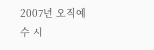2007년 오직예수 시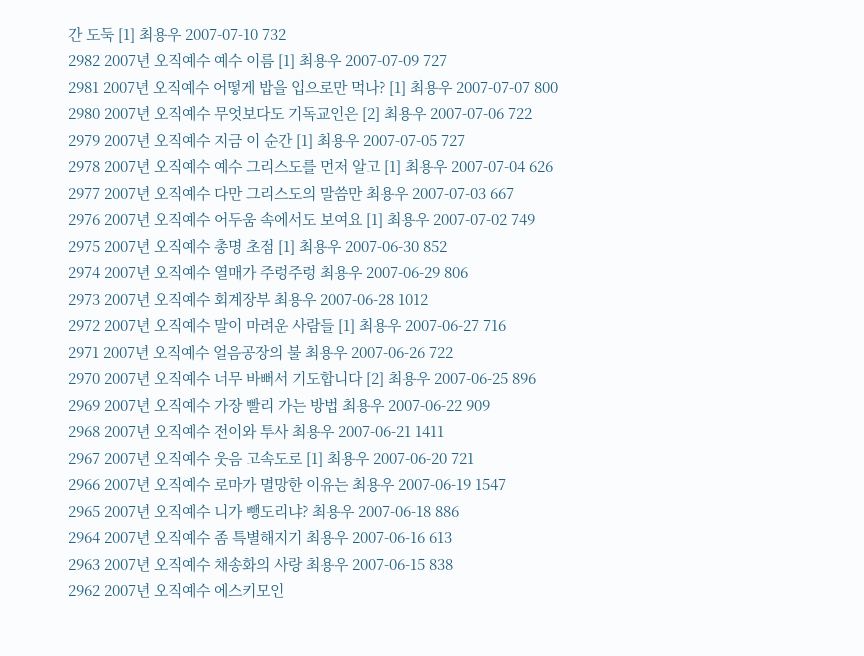간 도둑 [1] 최용우 2007-07-10 732
2982 2007년 오직예수 예수 이름 [1] 최용우 2007-07-09 727
2981 2007년 오직예수 어떻게 밥을 입으로만 먹나? [1] 최용우 2007-07-07 800
2980 2007년 오직예수 무엇보다도 기독교인은 [2] 최용우 2007-07-06 722
2979 2007년 오직예수 지금 이 순간 [1] 최용우 2007-07-05 727
2978 2007년 오직예수 예수 그리스도를 먼저 알고 [1] 최용우 2007-07-04 626
2977 2007년 오직예수 다만 그리스도의 말씀만 최용우 2007-07-03 667
2976 2007년 오직예수 어두움 속에서도 보여요 [1] 최용우 2007-07-02 749
2975 2007년 오직예수 총명 초점 [1] 최용우 2007-06-30 852
2974 2007년 오직예수 열매가 주렁주렁 최용우 2007-06-29 806
2973 2007년 오직예수 회계장부 최용우 2007-06-28 1012
2972 2007년 오직예수 말이 마려운 사람들 [1] 최용우 2007-06-27 716
2971 2007년 오직예수 얼음공장의 불 최용우 2007-06-26 722
2970 2007년 오직예수 너무 바뻐서 기도합니다 [2] 최용우 2007-06-25 896
2969 2007년 오직예수 가장 빨리 가는 방법 최용우 2007-06-22 909
2968 2007년 오직예수 전이와 투사 최용우 2007-06-21 1411
2967 2007년 오직예수 웃음 고속도로 [1] 최용우 2007-06-20 721
2966 2007년 오직예수 로마가 멸망한 이유는 최용우 2007-06-19 1547
2965 2007년 오직예수 니가 뺑도리냐? 최용우 2007-06-18 886
2964 2007년 오직예수 좀 특별해지기 최용우 2007-06-16 613
2963 2007년 오직예수 채송화의 사랑 최용우 2007-06-15 838
2962 2007년 오직예수 에스키모인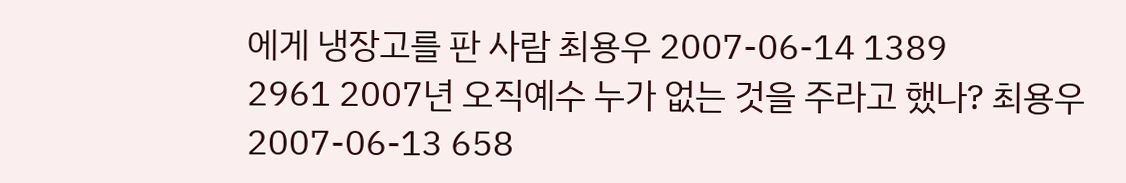에게 냉장고를 판 사람 최용우 2007-06-14 1389
2961 2007년 오직예수 누가 없는 것을 주라고 했나? 최용우 2007-06-13 658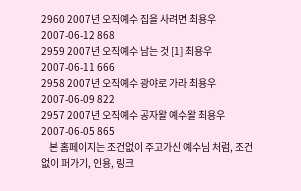2960 2007년 오직예수 집을 사려면 최용우 2007-06-12 868
2959 2007년 오직예수 남는 것 [1] 최용우 2007-06-11 666
2958 2007년 오직예수 광야로 가라 최용우 2007-06-09 822
2957 2007년 오직예수 공자왈 예수왈 최용우 2007-06-05 865
    본 홈페이지는 조건없이 주고가신 예수님 처럼, 조건없이 퍼가기, 인용, 링크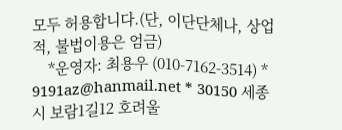모두 허용합니다.(단, 이단단체나, 상업적, 불법이용은 엄금)
    *운영자: 최용우 (010-7162-3514) * 9191az@hanmail.net * 30150 세종시 보람1길12 호려울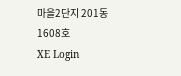마을2단지 201동 1608호
XE Login